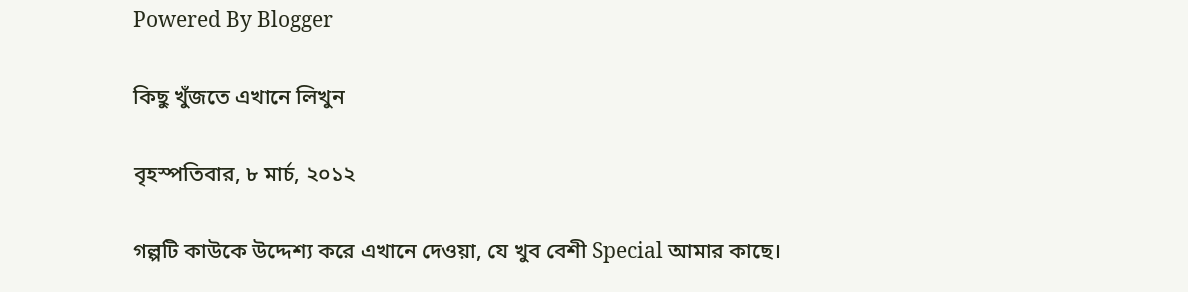Powered By Blogger

কিছু খুঁজতে এখানে লিখুন

বৃহস্পতিবার, ৮ মার্চ, ২০১২

গল্পটি কাউকে উদ্দেশ্য করে এখানে দেওয়া, যে খুব বেশী Special আমার কাছে।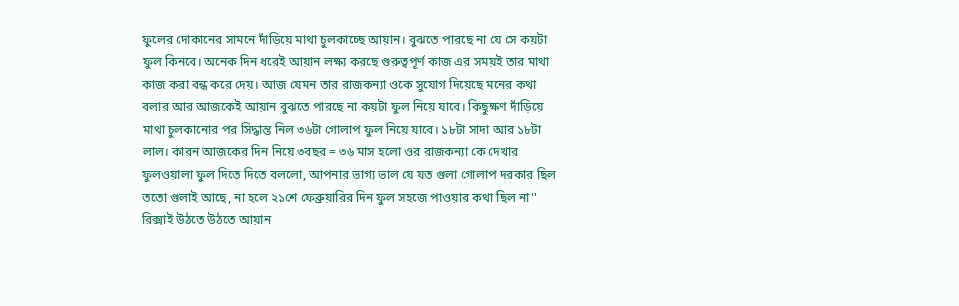ফুলের দোকানের সামনে দাঁড়িয়ে মাথা চুলকাচ্ছে আয়ান। বুঝতে পারছে না যে সে কয়টা ফুল কিনবে। অনেক দিন ধরেই আয়ান লক্ষ্য করছে গুরুত্বপূর্ণ কাজ এর সময়ই তার মাথা কাজ করা বন্ধ করে দেয়। আজ যেমন তার রাজকন্যা ওকে সুযোগ দিয়েছে মনের কথা বলার আর আজকেই আয়ান বুঝতে পারছে না কয়টা ফুল নিয়ে যাবে। কিছুক্ষণ দাঁড়িয়ে মাথা চুলকানোর পর সিদ্ধান্ত নিল ৩৬টা গোলাপ ফুল নিয়ে যাবে। ১৮টা সাদা আর ১৮টা লাল। কারন আজকের দিন নিয়ে ৩বছর = ৩৬ মাস হলো ওর রাজকন্যা কে দেখার ফুলওয়ালা ফুল দিতে দিতে বললো, আপনার ভাগ্য ভাল যে যত গুলা গোলাপ দরকার ছিল ততো গুলাই আছে, না হলে ২১শে ফেব্রুয়ারির দিন ফুল সহজে পাওয়ার কথা ছিল না'' রিক্সাই উঠতে উঠতে আয়ান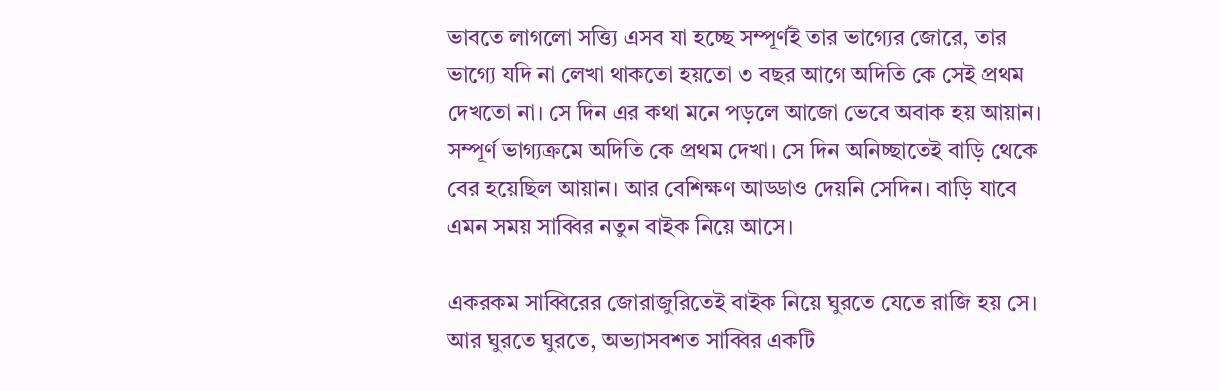ভাবতে লাগলো সত্ত্যি এসব যা হচ্ছে সম্পূর্ণই তার ভাগ্যের জোরে, তার ভাগ্যে যদি না লেখা থাকতো হয়তো ৩ বছর আগে অদিতি কে সেই প্রথম দেখতো না। সে দিন এর কথা মনে পড়লে আজো ভেবে অবাক হয় আয়ান। সম্পূর্ণ ভাগ্যক্রমে অদিতি কে প্রথম দেখা। সে দিন অনিচ্ছাতেই বাড়ি থেকে বের হয়েছিল আয়ান। আর বেশিক্ষণ আড্ডাও দেয়নি সেদিন। বাড়ি যাবে এমন সময় সাব্বির নতুন বাইক নিয়ে আসে।

একরকম সাব্বিরের জোরাজুরিতেই বাইক নিয়ে ঘুরতে যেতে রাজি হয় সে। আর ঘুরতে ঘুরতে, অভ্যাসবশত সাব্বির একটি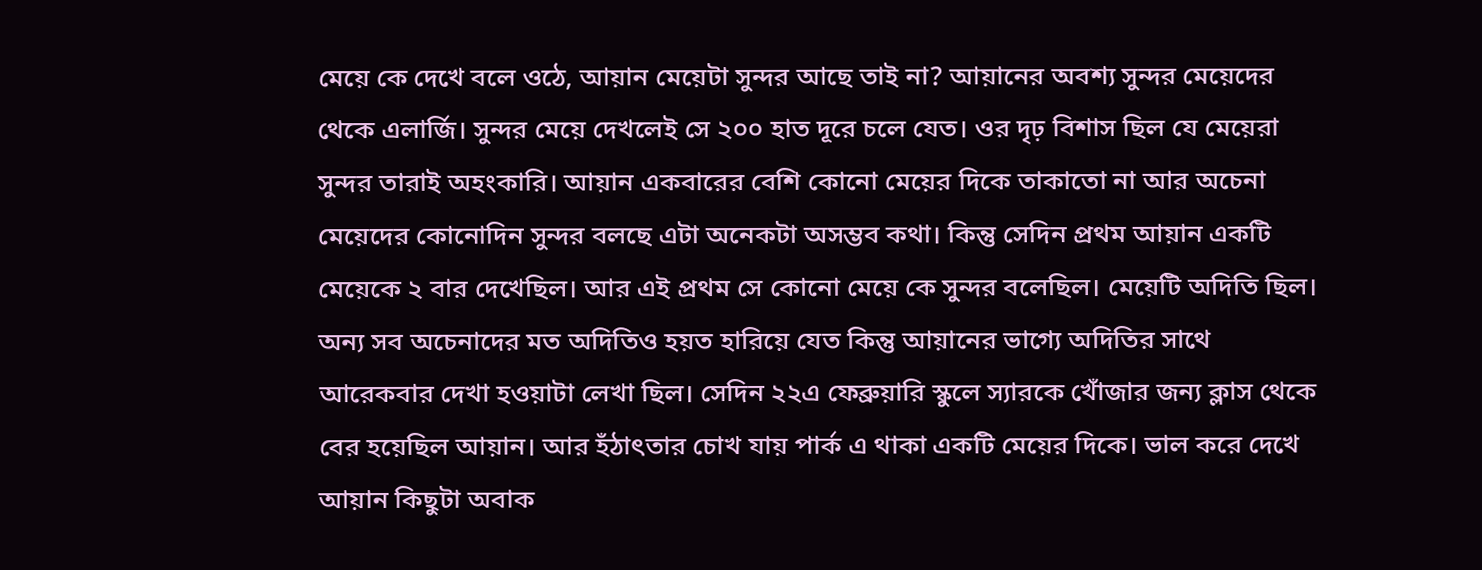মেয়ে কে দেখে বলে ওঠে, আয়ান মেয়েটা সুন্দর আছে তাই না? আয়ানের অবশ্য সুন্দর মেয়েদের থেকে এলার্জি। সুন্দর মেয়ে দেখলেই সে ২০০ হাত দূরে চলে যেত। ওর দৃঢ় বিশাস ছিল যে মেয়েরা সুন্দর তারাই অহংকারি। আয়ান একবারের বেশি কোনো মেয়ের দিকে তাকাতো না আর অচেনা মেয়েদের কোনোদিন সুন্দর বলছে এটা অনেকটা অসম্ভব কথা। কিন্তু সেদিন প্রথম আয়ান একটি মেয়েকে ২ বার দেখেছিল। আর এই প্রথম সে কোনো মেয়ে কে সুন্দর বলেছিল। মেয়েটি অদিতি ছিল। অন্য সব অচেনাদের মত অদিতিও হয়ত হারিয়ে যেত কিন্তু আয়ানের ভাগ্যে অদিতির সাথে আরেকবার দেখা হওয়াটা লেখা ছিল। সেদিন ২২এ ফেব্রুয়ারি স্কুলে স্যারকে খোঁজার জন্য ক্লাস থেকে বের হয়েছিল আয়ান। আর হঁঠাত্‍তার চোখ যায় পার্ক এ থাকা একটি মেয়ের দিকে। ভাল করে দেখে আয়ান কিছুটা অবাক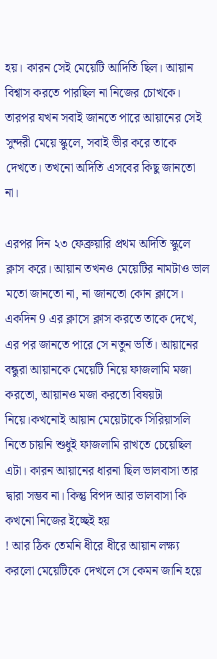হয়। কারন সেই মেয়েটি আদিতি ছিল। আয়ান বিশ্বাস করতে পারছিল না নিজের চোখকে। তারপর যখন সবাই জানতে পারে আয়ানের সেই সুন্দরী মেয়ে স্কুলে, সবাই ভীর করে তাকে দেখতে। তখনো অদিতি এসবের কিছু জানতো না।

এরপর দিন ২৩ ফেব্রুয়ারি প্রথম অদিতি স্কুলে ক্লাস করে। আয়ান তখনও মেয়েটির নামটাও ভাল মতো জানতো না, না জানতো কোন ক্লাসে। একদিন 9 এর ক্লাসে ক্লাস করতে তাকে দেখে, এর পর জানতে পারে সে নতুন ভর্তি। আয়ানের বন্ধুরা আয়ানকে মেয়েটি নিয়ে ফাজলামি মজা করতো, আয়ানও মজা করতো বিষয়টা নিয়ে।কখনোই আয়ান মেয়েটাকে সিরিয়াসলি নিতে চায়নি শুধুই ফাজলামি রাখতে চেয়েছিল এটা। কারন আয়ানের ধারনা ছিল ভালবাসা তার দ্বারা সম্ভব না। কিন্তু বিপদ আর ভালবাসা কি কখনো নিজের ইচ্ছেই হয়
! আর ঠিক তেমনি ধীরে ধীরে আয়ান লক্ষ্য করলো মেয়েটিকে দেখলে সে কেমন জানি হয়ে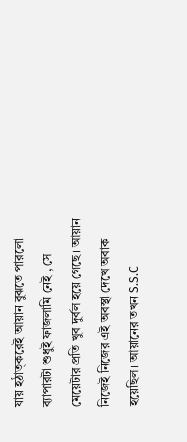যায় হঠাত্করেই আয়ান বুঝতে পারলো ব্যাপারটা শুধুই ফাজলামি নেই , সে মেয়েটার প্রতি খুব দুর্বল হয়ে গেছে। আয়ান নিজেই নিজের এই অবস্থা দেখে অবাক হয়েছিল। আয়ানের তখন S.S.C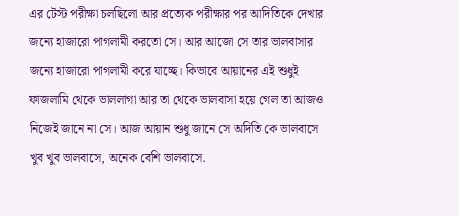এর টেস্ট পরীক্ষা চলছিলো আর প্রত্যেক পরীক্ষার পর আদিতিকে দেখার জন্যে হাজারো পাগলামী করতো সে। আর আজো সে তার ভালবাসার জন্যে হাজারো পাগলামী করে যাচ্ছে। কিভাবে আয়ানের এই শুধুই ফাজলামি থেকে ভাললাগা আর তা থেকে ভালবাসা হয়ে গেল তা আজও নিজেই জানে না সে। আজ আয়ান শুধু জানে সে অদিতি কে ভালবাসে খুব খুব ভালবাসে, অনেক বেশি ভালবাসে.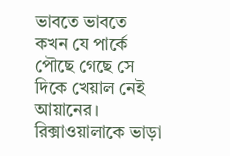ভাবতে ভাবতে কখন যে পার্কে পৌছে গেছে সে দিকে খেয়াল নেই আয়ানের। রিক্সাওয়ালাকে ভাড়া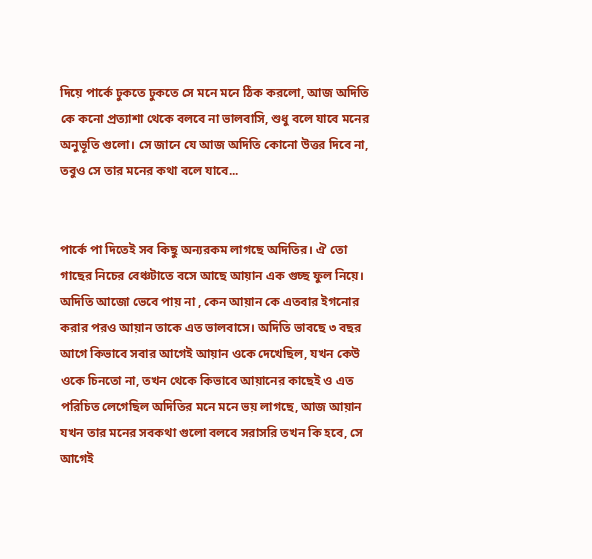দিয়ে পার্কে ঢুকতে ঢুকতে সে মনে মনে ঠিক করলো, আজ অদিতি কে কনো প্রত্যাশা থেকে বলবে না ভালবাসি, শুধু বলে যাবে মনের অনুভূতি গুলো। সে জানে যে আজ অদিতি কোনো উত্তর দিবে না, তবুও সে তার মনের কথা বলে যাবে...


পার্কে পা দিতেই সব কিছু অন্যরকম লাগছে অদিতির। ঐ তো গাছের নিচের বেঞ্চটাতে বসে আছে আয়ান এক গুচ্ছ ফুল নিয়ে। অদিতি আজো ভেবে পায় না , কেন আয়ান কে এতবার ইগনোর করার পরও আয়ান তাকে এত ভালবাসে। অদিতি ভাবছে ৩ বছর আগে কিভাবে সবার আগেই আয়ান ওকে দেখেছিল, যখন কেউ ওকে চিনতো না, তখন থেকে কিভাবে আয়ানের কাছেই ও এত পরিচিত লেগেছিল অদিতির মনে মনে ভয় লাগছে, আজ আয়ান যখন তার মনের সবকথা গুলো বলবে সরাসরি তখন কি হবে, সে আগেই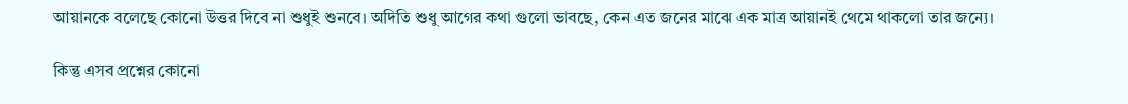আয়ানকে বলেছে কোনো উত্তর দিবে না শুধুই শুনবে। অদিতি শুধু আগের কথা গুলো ভাবছে, কেন এত জনের মাঝে এক মাত্র আয়ানই থেমে থাকলো তার জন্যে।

কিন্তু এসব প্রশ্নের কোনো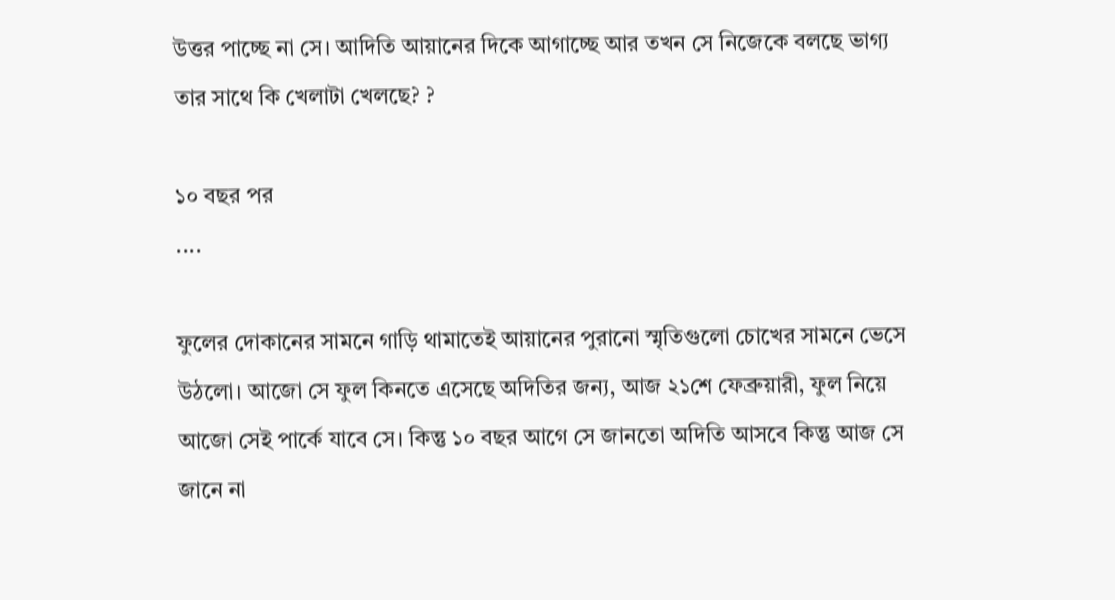উত্তর পাচ্ছে না সে। আদিতি আয়ানের দিকে আগাচ্ছে আর তখন সে নিজেকে বলছে ভাগ্য তার সাথে কি খেলাটা খেলছে? ?

১০ বছর পর
....

ফুলের দোকানের সামনে গাড়ি থামাতেই আয়ানের পুরানো স্মৃতিগুলো চোখের সামনে ভেসে উঠলো। আজো সে ফুল কিনতে এসেছে অদিতির জন্য, আজ ২১শে ফেব্রুয়ারী, ফুল নিয়ে আজো সেই পার্কে যাবে সে। কিন্তু ১০ বছর আগে সে জানতো অদিতি আসবে কিন্তু আজ সে জানে না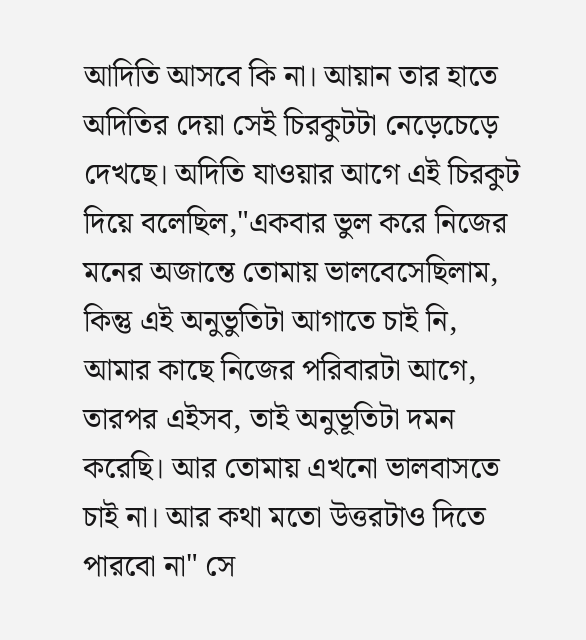আদিতি আসবে কি না। আয়ান তার হাতে অদিতির দেয়া সেই চিরকুটটা নেড়েচেড়ে দেখছে। অদিতি যাওয়ার আগে এই চিরকুট দিয়ে বলেছিল,"একবার ভুল করে নিজের মনের অজান্তে তোমায় ভালবেসেছিলাম, কিন্তু এই অনুভুতিটা আগাতে চাই নি, আমার কাছে নিজের পরিবারটা আগে, তারপর এইসব, তাই অনুভূতিটা দমন করেছি। আর তোমায় এখনো ভালবাসতে চাই না। আর কথা মতো উত্তরটাও দিতে পারবো না" সে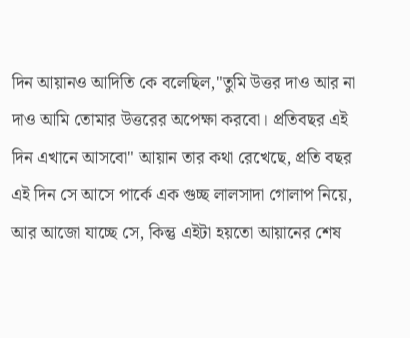দিন আয়ানও আদিতি কে বলেছিল,"তুমি উত্তর দাও আর না দাও আমি তোমার উত্তরের অপেক্ষা করবো। প্রতিবছর এই দিন এখানে আসবো" আয়ান তার কথা রেখেছে, প্রতি বছর এই দিন সে আসে পার্কে এক গুচ্ছ লালসাদা গোলাপ নিয়ে, আর আজো যাচ্ছে সে, কিন্তু এইটা হয়তো আয়ানের শেষ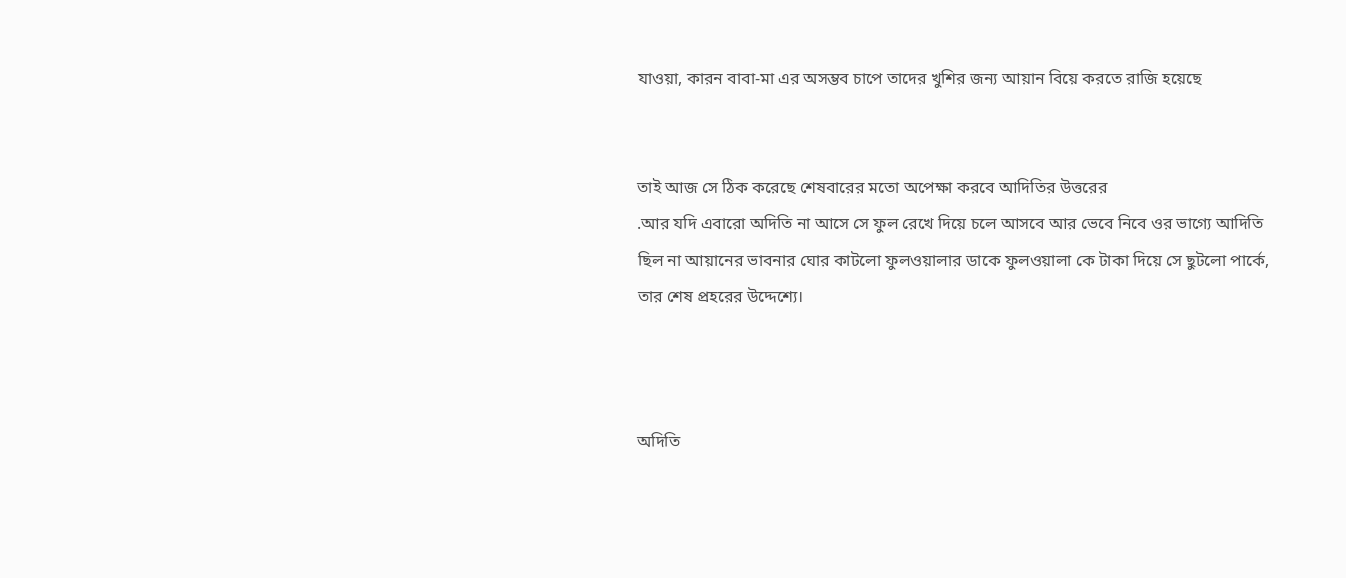যাওয়া, কারন বাবা-মা এর অসম্ভব চাপে তাদের খুশির জন্য আয়ান বিয়ে করতে রাজি হয়েছে


তাই আজ সে ঠিক করেছে শেষবারের মতো অপেক্ষা করবে আদিতির উত্তরের
.আর যদি এবারো অদিতি না আসে সে ফুল রেখে দিয়ে চলে আসবে আর ভেবে নিবে ওর ভাগ্যে আদিতি ছিল না আয়ানের ভাবনার ঘোর কাটলো ফুলওয়ালার ডাকে ফুলওয়ালা কে টাকা দিয়ে সে ছুটলো পার্কে, তার শেষ প্রহরের উদ্দেশ্যে।



অদিতি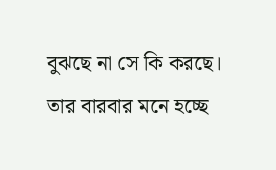বুঝছে না সে কি করছে। তার বারবার মনে হচ্ছে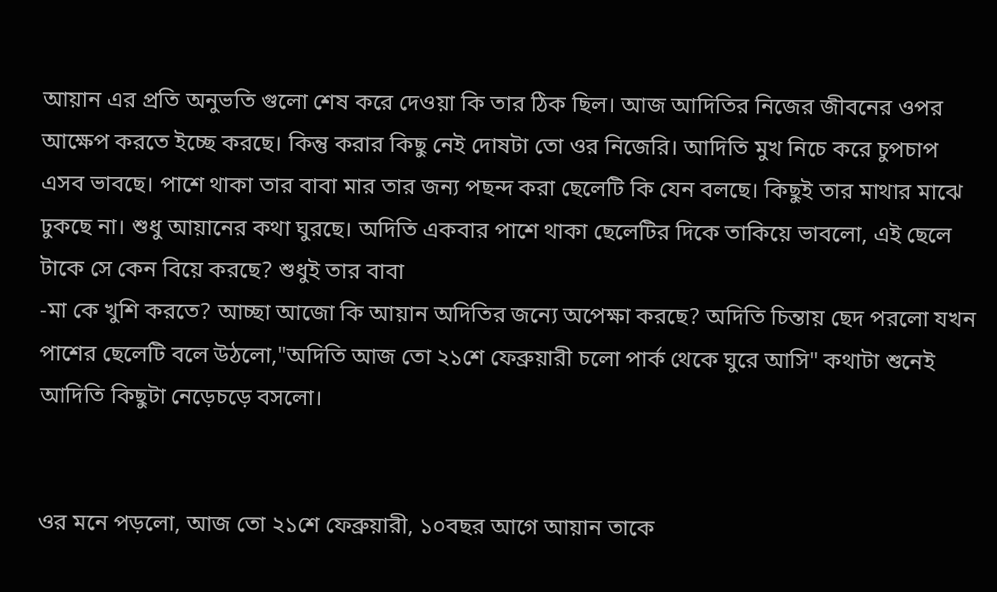আয়ান এর প্রতি অনুভতি গুলো শেষ করে দেওয়া কি তার ঠিক ছিল। আজ আদিতির নিজের জীবনের ওপর আক্ষেপ করতে ইচ্ছে করছে। কিন্তু করার কিছু নেই দোষটা তো ওর নিজেরি। আদিতি মুখ নিচে করে চুপচাপ এসব ভাবছে। পাশে থাকা তার বাবা মার তার জন্য পছন্দ করা ছেলেটি কি যেন বলছে। কিছুই তার মাথার মাঝে ঢুকছে না। শুধু আয়ানের কথা ঘুরছে। অদিতি একবার পাশে থাকা ছেলেটির দিকে তাকিয়ে ভাবলো, এই ছেলে টাকে সে কেন বিয়ে করছে? শুধুই তার বাবা
-মা কে খুশি করতে? আচ্ছা আজো কি আয়ান অদিতির জন্যে অপেক্ষা করছে? অদিতি চিন্তায় ছেদ পরলো যখন পাশের ছেলেটি বলে উঠলো,"অদিতি আজ তো ২১শে ফেব্রুয়ারী চলো পার্ক থেকে ঘুরে আসি" কথাটা শুনেই আদিতি কিছুটা নেড়েচড়ে বসলো।


ওর মনে পড়লো, আজ তো ২১শে ফেব্রুয়ারী, ১০বছর আগে আয়ান তাকে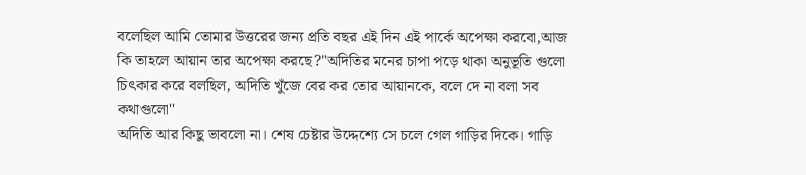বলেছিল আমি তোমার উত্তরের জন্য প্রতি বছর এই দিন এই পার্কে অপেক্ষা করবো,আজ কি তাহলে আয়ান তার অপেক্ষা করছে?"অদিতির মনের চাপা পড়ে থাকা অনুভূতি গুলো চিত্‍কার করে বলছিল, অদিতি খুঁজে বের কর তোর আয়ানকে, বলে দে না বলা সব কথাগুলো''
অদিতি আর কিছু ভাবলো না। শেষ চেষ্টার উদ্দেশ্যে সে চলে গেল গাড়ির দিকে। গাড়ি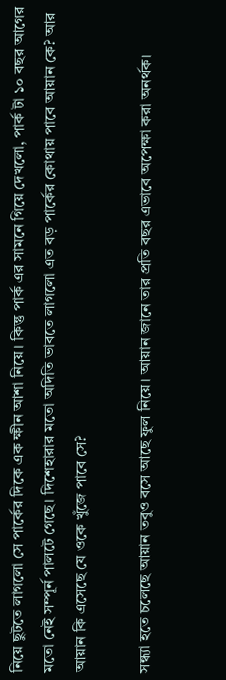নিয়ে ছুটতে লাগলো সে পার্কের দিকে এক ক্ষীন আশা নিয়ে। কিন্তু পার্ক এর সামনে গিয়ে দেখলো, পার্ক টা ১০ বছর আগের মতো নেই সম্পূর্ন পালটে গেছে। দিশেহারার মতো অদিতি ভাবতে লাগলো এত বড় পার্কের কোথায় পাবে আয়ান কে? আর আয়ান কি এসেছে যে ওকে খুঁজে পাবে সে?

সন্ধ্যা হতে চলেছে আয়ান তবুও বসে আছে ফুল নিয়ে। আয়ান জানে তার প্রতি বছর এভাবে অপেক্ষা করা অনর্থক।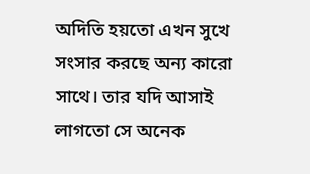অদিতি হয়তো এখন সুখে সংসার করছে অন্য কারো সাথে। তার যদি আসাই লাগতো সে অনেক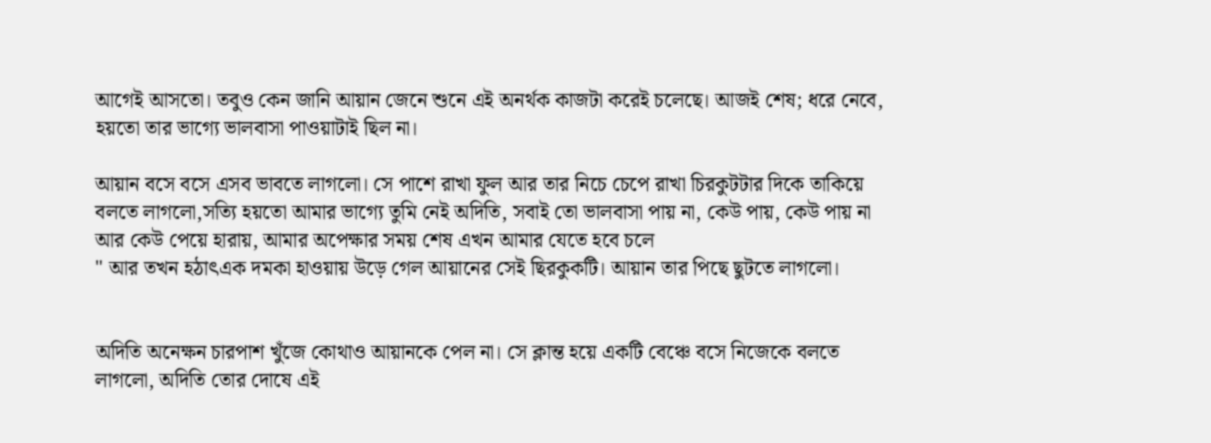আগেই আসতো। তবুও কেন জানি আয়ান জেনে শুনে এই অনর্থক কাজটা করেই চলেছে। আজই শেষ; ধরে নেবে, হয়তো তার ভাগ্যে ভালবাসা পাওয়াটাই ছিল না।

আয়ান বসে বসে এসব ভাবতে লাগলো। সে পাশে রাখা ফুল আর তার নিচে চেপে রাখা চিরকুটটার দিকে তাকিয়ে বলতে লাগলো,সত্যি হয়তো আমার ভাগ্যে তুমি নেই অদিতি, সবাই তো ভালবাসা পায় না, কেউ পায়, কেউ পায় না আর কেউ পেয়ে হারায়, আমার অপেক্ষার সময় শেষ এখন আমার যেতে হবে চলে
" আর তখন হঠাত্‍এক দমকা হাওয়ায় উড়ে গেল আয়ানের সেই ছিরকুকটি। আয়ান তার পিছে ছুটতে লাগলো।


অদিতি অনেক্ষন চারপাশ খুঁজে কোথাও আয়ানকে পেল না। সে ক্লান্ত হয়ে একটি বেঞ্চে বসে নিজেকে বলতে লাগলো, অদিতি তোর দোষে এই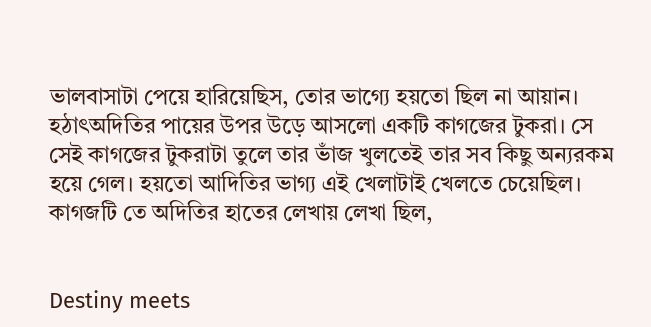ভালবাসাটা পেয়ে হারিয়েছিস, তোর ভাগ্যে হয়তো ছিল না আয়ান। হঠাত্‍অদিতির পায়ের উপর উড়ে আসলো একটি কাগজের টুকরা। সে সেই কাগজের টুকরাটা তুলে তার ভাঁজ খুলতেই তার সব কিছু অন্যরকম হয়ে গেল। হয়তো আদিতির ভাগ্য এই খেলাটাই খেলতে চেয়েছিল। কাগজটি তে অদিতির হাতের লেখায় লেখা ছিল,


Destiny meets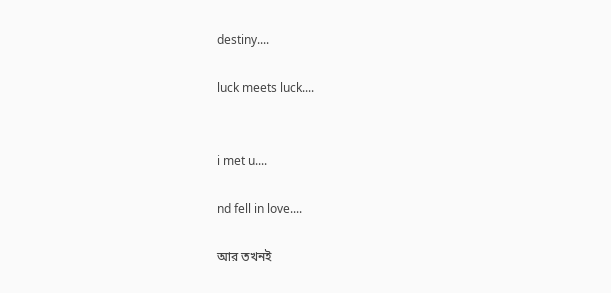destiny....

luck meets luck....


i met u....

nd fell in love....

আর তখনই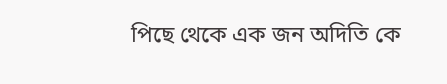পিছে থেকে এক জন অদিতি কে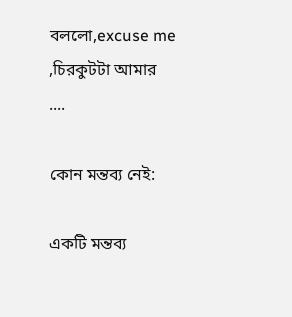বললো,excuse me ,চিরকুটটা আমার
....

কোন মন্তব্য নেই:

একটি মন্তব্য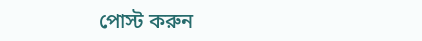পোস্ট করুন